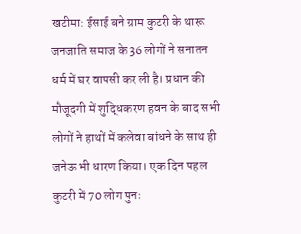खटीमा: ईसाई बने ग्राम कुटरी के थारू जनजाति समाज के 36 लोगों ने सनातन धर्म में घर वापसी कर ली है। प्रधान की मौजूदगी में शुद्धिकरण हवन के बाद सभी लोगों ने हाथों में कलेवा बांधने के साथ ही जनेऊ भी धारण किया। एक दिन पहल कुटरी में 70 लोग पुनः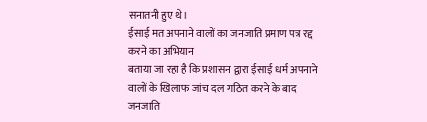सनातनी हुए थे।
ईसाई मत अपनाने वालों का जनजाति प्रमाण पत्र रद्द करने का अभियान
बताया जा रहा है कि प्रशासन द्वारा ईसाई धर्म अपनाने वालों के खिलाफ जांच दल गठित करने के बाद जनजाति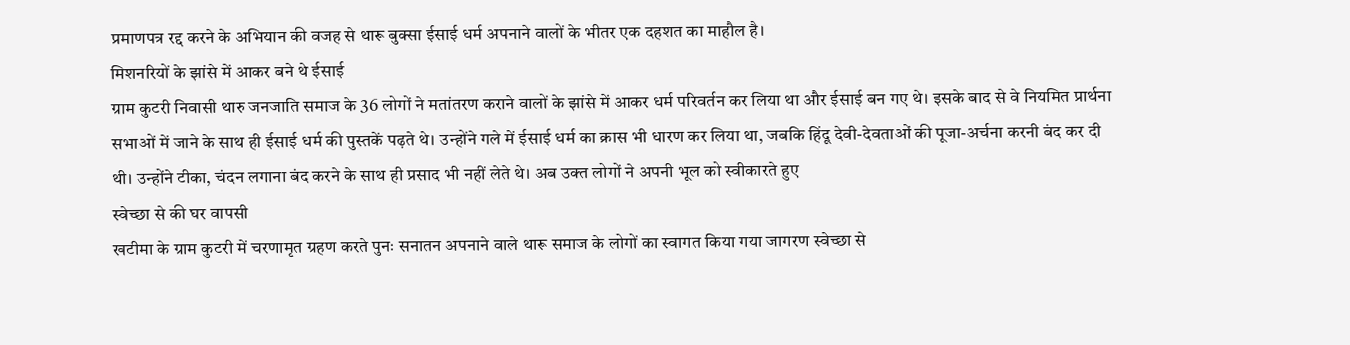प्रमाणपत्र रद्द करने के अभियान की वजह से थारू बुक्सा ईसाई धर्म अपनाने वालों के भीतर एक दहशत का माहौल है।
मिशनरियों के झांसे में आकर बने थे ईसाई
ग्राम कुटरी निवासी थारु जनजाति समाज के 36 लोगों ने मतांतरण कराने वालों के झांसे में आकर धर्म परिवर्तन कर लिया था और ईसाई बन गए थे। इसके बाद से वे नियमित प्रार्थना सभाओं में जाने के साथ ही ईसाई धर्म की पुस्तकें पढ़ते थे। उन्होंने गले में ईसाई धर्म का क्रास भी धारण कर लिया था, जबकि हिंदू देवी-देवताओं की पूजा-अर्चना करनी बंद कर दी थी। उन्होंने टीका, चंदन लगाना बंद करने के साथ ही प्रसाद भी नहीं लेते थे। अब उक्त लोगों ने अपनी भूल को स्वीकारते हुए
स्वेच्छा से की घर वापसी
खटीमा के ग्राम कुटरी में चरणामृत ग्रहण करते पुनः सनातन अपनाने वाले थारू समाज के लोगों का स्वागत किया गया जागरण स्वेच्छा से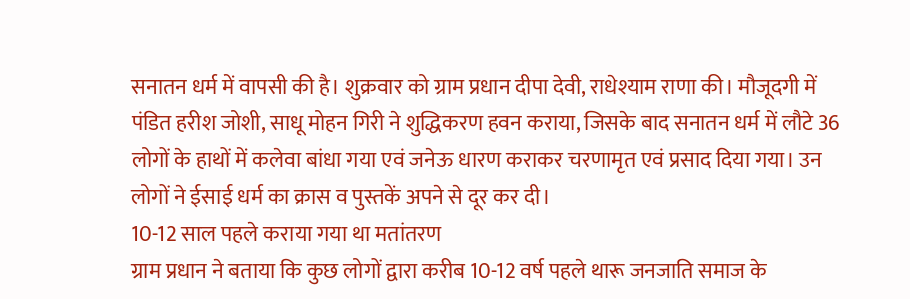सनातन धर्म में वापसी की है। शुक्रवार को ग्राम प्रधान दीपा देवी, राधेश्याम राणा की। मौजूदगी में पंडित हरीश जोशी, साधू मोहन गिरी ने शुद्धिकरण हवन कराया, जिसके बाद सनातन धर्म में लौटे 36 लोगों के हाथों में कलेवा बांधा गया एवं जनेऊ धारण कराकर चरणामृत एवं प्रसाद दिया गया। उन लोगों ने ईसाई धर्म का क्रास व पुस्तकें अपने से दूर कर दी।
10-12 साल पहले कराया गया था मतांतरण
ग्राम प्रधान ने बताया कि कुछ लोगों द्वारा करीब 10-12 वर्ष पहले थारू जनजाति समाज के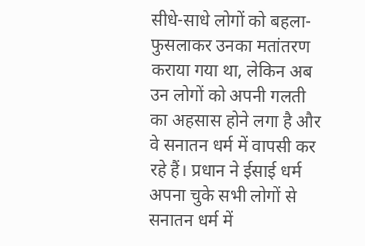सीधे-साधे लोगों को बहला-फुसलाकर उनका मतांतरण कराया गया था, लेकिन अब उन लोगों को अपनी गलती का अहसास होने लगा है और वे सनातन धर्म में वापसी कर रहे हैं। प्रधान ने ईसाई धर्म अपना चुके सभी लोगों से सनातन धर्म में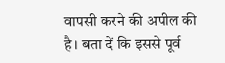वापसी करने की अपील की है। बता दें कि इससे पूर्व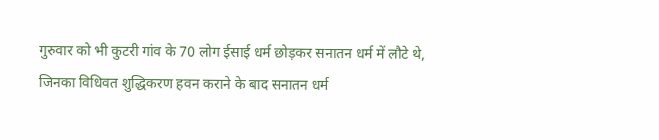गुरुवार को भी कुटरी गांव के 70 लोग ईसाई धर्म छोड़कर सनातन धर्म में लौटे थे, जिनका विधिवत शुद्धिकरण हवन कराने के बाद सनातन धर्म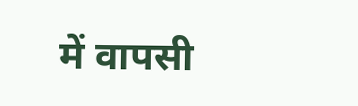में वापसी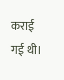कराई गई थी।